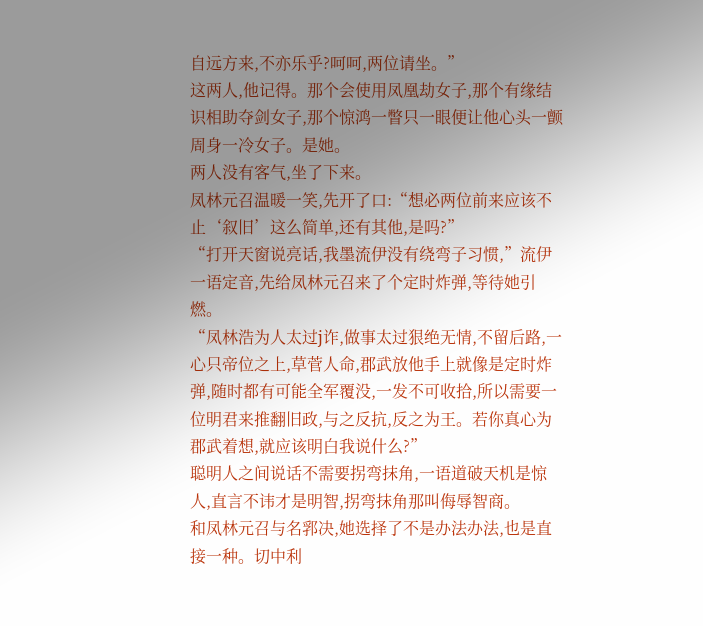自远方来,不亦乐乎?呵呵,两位请坐。”
这两人,他记得。那个会使用凤凰劫女子,那个有缘结识相助夺剑女子,那个惊鸿一瞥只一眼便让他心头一颤周身一冷女子。是她。
两人没有客气,坐了下来。
凤林元召温暖一笑,先开了口:“想必两位前来应该不止‘叙旧’这么简单,还有其他,是吗?”
“打开天窗说亮话,我墨流伊没有绕弯子习惯,”流伊一语定音,先给凤林元召来了个定时炸弹,等待她引燃。
“凤林浩为人太过j诈,做事太过狠绝无情,不留后路,一心只帝位之上,草菅人命,郡武放他手上就像是定时炸弹,随时都有可能全军覆没,一发不可收拾,所以需要一位明君来推翻旧政,与之反抗,反之为王。若你真心为郡武着想,就应该明白我说什么?”
聪明人之间说话不需要拐弯抹角,一语道破天机是惊人,直言不讳才是明智,拐弯抹角那叫侮辱智商。
和凤林元召与名郛决,她选择了不是办法办法,也是直接一种。切中利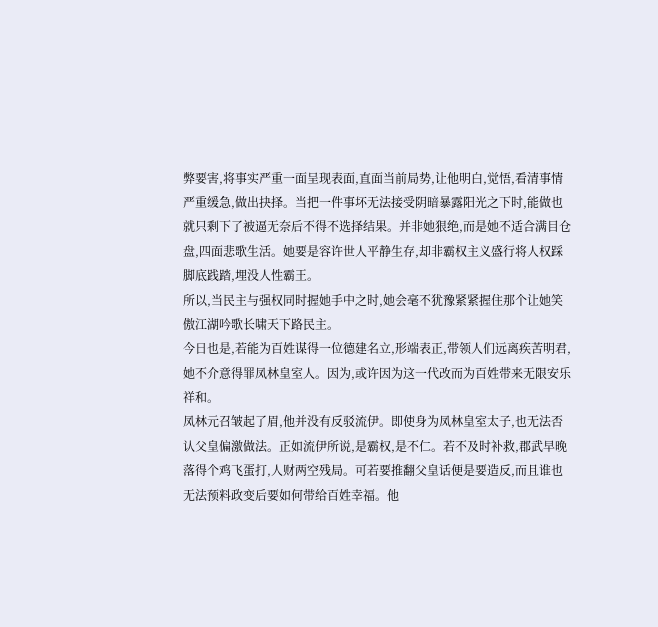弊要害,将事实严重一面呈现表面,直面当前局势,让他明白,觉悟,看清事情严重缓急,做出抉择。当把一件事坏无法接受阴暗暴露阳光之下时,能做也就只剩下了被逼无奈后不得不选择结果。并非她狠绝,而是她不适合满目仓盘,四面悲歌生活。她要是容许世人平静生存,却非霸权主义盛行将人权踩脚底践踏,埋没人性霸王。
所以,当民主与强权同时握她手中之时,她会毫不犹豫紧紧握住那个让她笑傲江湖吟歌长啸天下路民主。
今日也是,若能为百姓谋得一位德建名立,形端表正,带领人们远离疾苦明君,她不介意得罪凤林皇室人。因为,或许因为这一代改而为百姓带来无限安乐祥和。
凤林元召皱起了眉,他并没有反驳流伊。即使身为凤林皇室太子,也无法否认父皇偏激做法。正如流伊所说,是霸权,是不仁。若不及时补救,郡武早晚落得个鸡飞蛋打,人财两空残局。可若要推翻父皇话便是要造反,而且谁也无法预料政变后要如何带给百姓幸福。他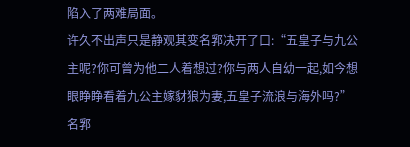陷入了两难局面。
许久不出声只是静观其变名郛决开了口:“五皇子与九公主呢?你可曾为他二人着想过?你与两人自幼一起,如今想眼睁睁看着九公主嫁豺狼为妻,五皇子流浪与海外吗?”名郛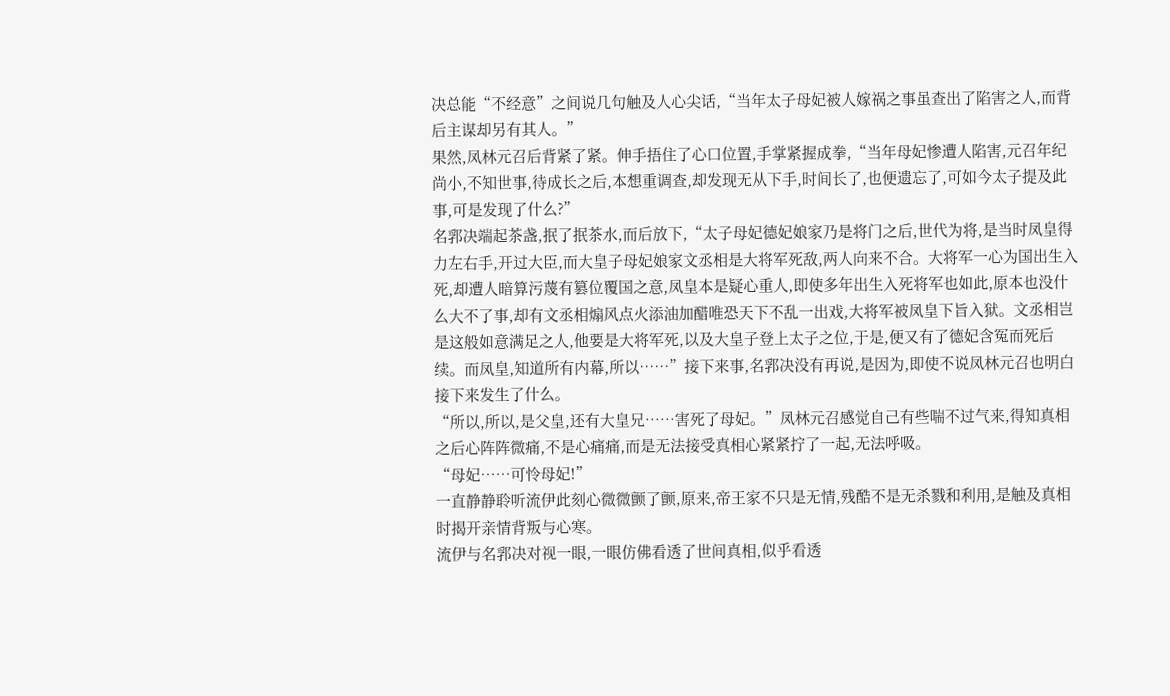决总能“不经意”之间说几句触及人心尖话,“当年太子母妃被人嫁祸之事虽查出了陷害之人,而背后主谋却另有其人。”
果然,凤林元召后背紧了紧。伸手捂住了心口位置,手掌紧握成拳,“当年母妃惨遭人陷害,元召年纪尚小,不知世事,待成长之后,本想重调查,却发现无从下手,时间长了,也便遗忘了,可如今太子提及此事,可是发现了什么?”
名郛决端起茶盏,抿了抿茶水,而后放下,“太子母妃德妃娘家乃是将门之后,世代为将,是当时凤皇得力左右手,开过大臣,而大皇子母妃娘家文丞相是大将军死敌,两人向来不合。大将军一心为国出生入死,却遭人暗算污蔑有篡位覆国之意,凤皇本是疑心重人,即使多年出生入死将军也如此,原本也没什么大不了事,却有文丞相煽风点火添油加醋唯恐天下不乱一出戏,大将军被凤皇下旨入狱。文丞相岂是这般如意满足之人,他要是大将军死,以及大皇子登上太子之位,于是,便又有了德妃含冤而死后续。而凤皇,知道所有内幕,所以……”接下来事,名郛决没有再说,是因为,即使不说凤林元召也明白接下来发生了什么。
“所以,所以,是父皇,还有大皇兄……害死了母妃。”凤林元召感觉自己有些喘不过气来,得知真相之后心阵阵微痛,不是心痛痛,而是无法接受真相心紧紧拧了一起,无法呼吸。
“母妃……可怜母妃!”
一直静静聆听流伊此刻心微微颤了颤,原来,帝王家不只是无情,残酷不是无杀戮和利用,是触及真相时揭开亲情背叛与心寒。
流伊与名郛决对视一眼,一眼仿佛看透了世间真相,似乎看透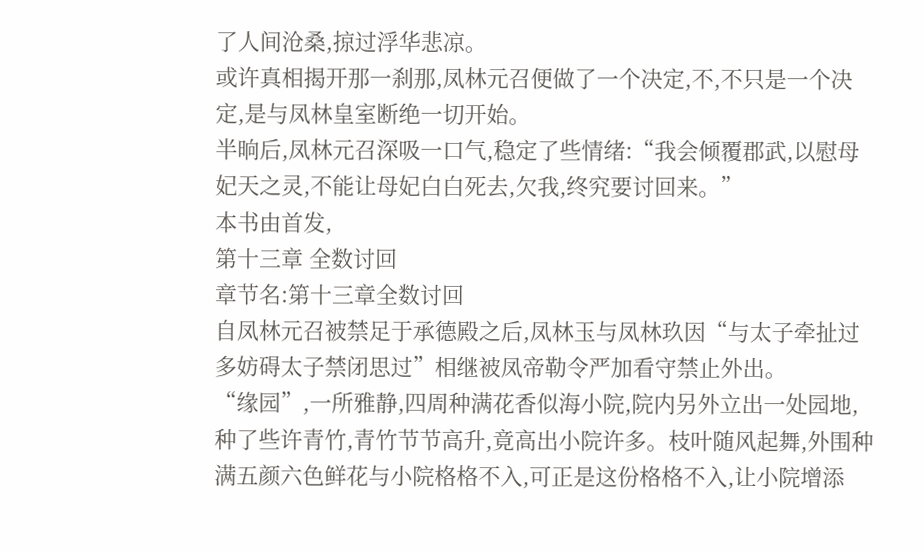了人间沧桑,掠过浮华悲凉。
或许真相揭开那一刹那,凤林元召便做了一个决定,不,不只是一个决定,是与凤林皇室断绝一切开始。
半晌后,凤林元召深吸一口气,稳定了些情绪:“我会倾覆郡武,以慰母妃天之灵,不能让母妃白白死去,欠我,终究要讨回来。”
本书由首发,
第十三章 全数讨回
章节名:第十三章全数讨回
自凤林元召被禁足于承德殿之后,凤林玉与凤林玖因“与太子牵扯过多妨碍太子禁闭思过”相继被凤帝勒令严加看守禁止外出。
“缘园”,一所雅静,四周种满花香似海小院,院内另外立出一处园地,种了些许青竹,青竹节节高升,竟高出小院许多。枝叶随风起舞,外围种满五颜六色鲜花与小院格格不入,可正是这份格格不入,让小院增添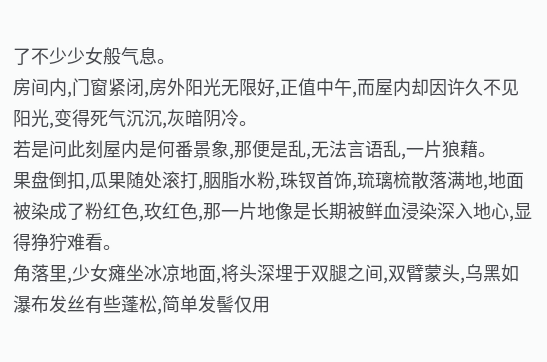了不少少女般气息。
房间内,门窗紧闭,房外阳光无限好,正值中午,而屋内却因许久不见阳光,变得死气沉沉,灰暗阴冷。
若是问此刻屋内是何番景象,那便是乱,无法言语乱,一片狼藉。
果盘倒扣,瓜果随处滚打,胭脂水粉,珠钗首饰,琉璃梳散落满地,地面被染成了粉红色,玫红色,那一片地像是长期被鲜血浸染深入地心,显得狰狞难看。
角落里,少女瘫坐冰凉地面,将头深埋于双腿之间,双臂蒙头,乌黑如瀑布发丝有些蓬松,简单发髻仅用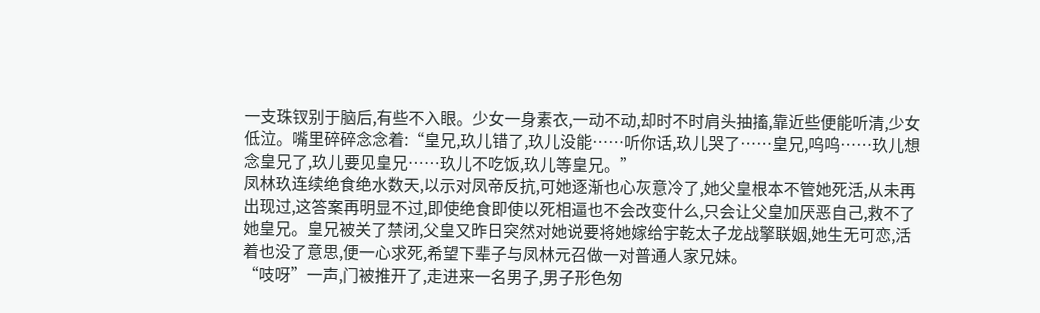一支珠钗别于脑后,有些不入眼。少女一身素衣,一动不动,却时不时肩头抽搐,靠近些便能听清,少女低泣。嘴里碎碎念念着:“皇兄,玖儿错了,玖儿没能……听你话,玖儿哭了……皇兄,呜呜……玖儿想念皇兄了,玖儿要见皇兄……玖儿不吃饭,玖儿等皇兄。”
凤林玖连续绝食绝水数天,以示对凤帝反抗,可她逐渐也心灰意冷了,她父皇根本不管她死活,从未再出现过,这答案再明显不过,即使绝食即使以死相逼也不会改变什么,只会让父皇加厌恶自己,救不了她皇兄。皇兄被关了禁闭,父皇又昨日突然对她说要将她嫁给宇乾太子龙战擎联姻,她生无可恋,活着也没了意思,便一心求死,希望下辈子与凤林元召做一对普通人家兄妹。
“吱呀”一声,门被推开了,走进来一名男子,男子形色匆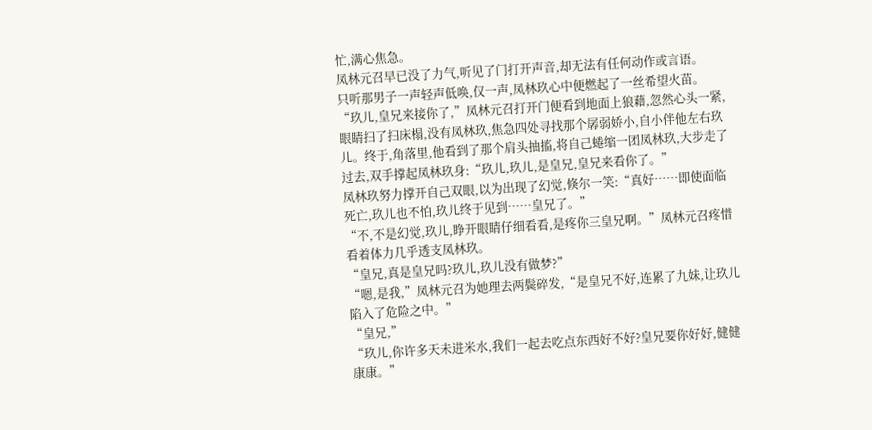忙,满心焦急。
凤林元召早已没了力气,听见了门打开声音,却无法有任何动作或言语。
只听那男子一声轻声低唤,仅一声,凤林玖心中便燃起了一丝希望火苗。
“玖儿,皇兄来接你了,”凤林元召打开门便看到地面上狼藉,忽然心头一紧,眼睛扫了扫床榻,没有凤林玖,焦急四处寻找那个孱弱娇小,自小伴他左右玖儿。终于,角落里,他看到了那个肩头抽搐,将自己蜷缩一团凤林玖,大步走了过去,双手撑起凤林玖身:“玖儿,玖儿,是皇兄,皇兄来看你了。”
凤林玖努力撑开自己双眼,以为出现了幻觉,倏尔一笑:“真好……即使面临死亡,玖儿也不怕,玖儿终于见到……皇兄了。”
“不,不是幻觉,玖儿,睁开眼睛仔细看看,是疼你三皇兄啊。”凤林元召疼惜看着体力几乎透支凤林玖。
“皇兄,真是皇兄吗?玖儿,玖儿没有做梦?”
“嗯,是我,”凤林元召为她理去两鬓碎发,“是皇兄不好,连累了九妹,让玖儿陷入了危险之中。”
“皇兄,”
“玖儿,你许多天未进米水,我们一起去吃点东西好不好?皇兄要你好好,健健康康。”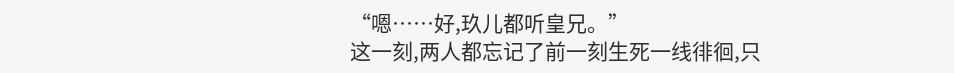“嗯……好,玖儿都听皇兄。”
这一刻,两人都忘记了前一刻生死一线徘徊,只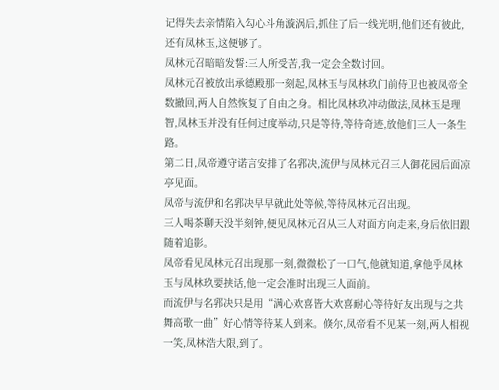记得失去亲情陷入勾心斗角漩涡后,抓住了后一线光明,他们还有彼此,还有凤林玉,这便够了。
凤林元召暗暗发誓:三人所受苦,我一定会全数讨回。
凤林元召被放出承德殿那一刻起,凤林玉与凤林玖门前侍卫也被凤帝全数撤回,两人自然恢复了自由之身。相比凤林玖冲动做法,凤林玉是理智,凤林玉并没有任何过度举动,只是等待,等待奇迹,放他们三人一条生路。
第二日,凤帝遵守诺言安排了名郛决,流伊与凤林元召三人御花园后面凉亭见面。
凤帝与流伊和名郛决早早就此处等候,等待凤林元召出现。
三人喝茶聊天没半刻钟,便见凤林元召从三人对面方向走来,身后依旧跟随着追影。
凤帝看见凤林元召出现那一刻,微微松了一口气,他就知道,拿他乎凤林玉与凤林玖要挟话,他一定会准时出现三人面前。
而流伊与名郛决只是用“满心欢喜皆大欢喜耐心等待好友出现与之共舞高歌一曲”好心情等待某人到来。倏尔,凤帝看不见某一刻,两人相视一笑,凤林浩大限,到了。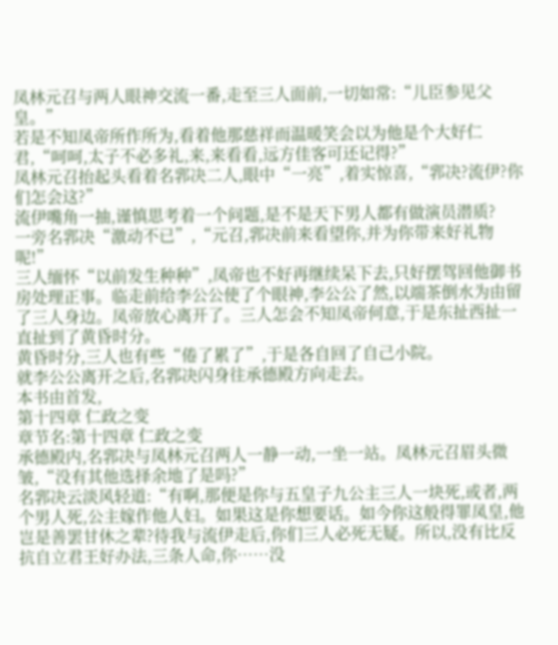凤林元召与两人眼神交流一番,走至三人面前,一切如常:“儿臣参见父皇。”
若是不知凤帝所作所为,看着他那慈祥而温暖笑会以为他是个大好仁君,“呵呵,太子不必多礼,来,来看看,远方佳客可还记得?”
凤林元召抬起头看着名郛决二人,眼中“一亮”,着实惊喜,“郛决?流伊?你们怎会这?”
流伊嘴角一抽,谨慎思考着一个问题,是不是天下男人都有做演员潜质?
一旁名郛决“激动不已”,“元召,郛决前来看望你,并为你带来好礼物呢!”
三人缅怀“以前发生种种”,凤帝也不好再继续呆下去,只好摆驾回他御书房处理正事。临走前给李公公使了个眼神,李公公了然,以端茶倒水为由留了三人身边。凤帝放心离开了。三人怎会不知凤帝何意,于是东扯西扯一直扯到了黄昏时分。
黄昏时分,三人也有些“倦了累了”,于是各自回了自己小院。
就李公公离开之后,名郛决闪身往承德殿方向走去。
本书由首发,
第十四章 仁政之变
章节名:第十四章 仁政之变
承德殿内,名郛决与凤林元召两人一静一动,一坐一站。凤林元召眉头微皱,“没有其他选择余地了是吗?”
名郛决云淡风轻道:“有啊,那便是你与五皇子九公主三人一块死,或者,两个男人死,公主嫁作他人妇。如果这是你想要话。如今你这般得罪凤皇,他岂是善罢甘休之辈?待我与流伊走后,你们三人必死无疑。所以,没有比反抗自立君王好办法,三条人命,你……没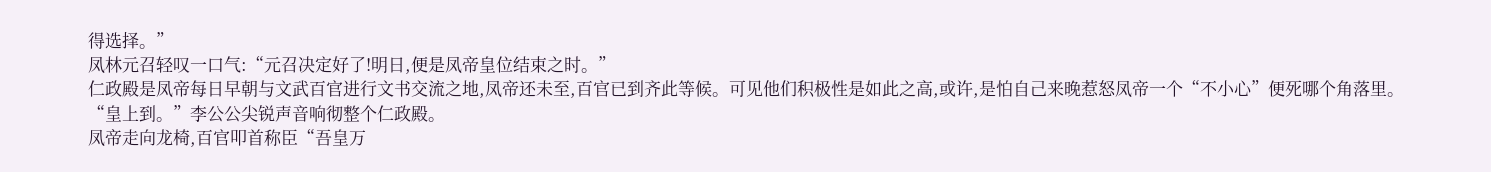得选择。”
凤林元召轻叹一口气:“元召决定好了!明日,便是凤帝皇位结束之时。”
仁政殿是凤帝每日早朝与文武百官进行文书交流之地,凤帝还未至,百官已到齐此等候。可见他们积极性是如此之高,或许,是怕自己来晚惹怒凤帝一个“不小心”便死哪个角落里。
“皇上到。”李公公尖锐声音响彻整个仁政殿。
凤帝走向龙椅,百官叩首称臣“吾皇万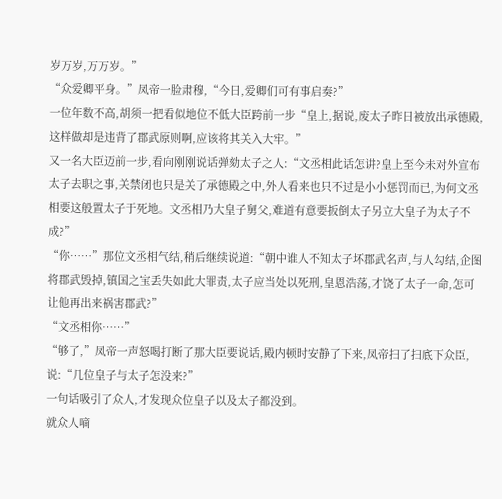岁万岁,万万岁。”
“众爱卿平身。”凤帝一脸肃穆,“今日,爱卿们可有事启奏?”
一位年数不高,胡须一把看似地位不低大臣跨前一步“皇上,据说,废太子昨日被放出承德殿,这样做却是违背了郡武原则啊,应该将其关入大牢。”
又一名大臣迈前一步,看向刚刚说话弹劾太子之人:“文丞相此话怎讲?皇上至今未对外宣布太子去职之事,关禁闭也只是关了承德殿之中,外人看来也只不过是小小惩罚而已,为何文丞相要这般置太子于死地。文丞相乃大皇子舅父,难道有意要扳倒太子另立大皇子为太子不成?”
“你……”那位文丞相气结,稍后继续说道:“朝中谁人不知太子坏郡武名声,与人勾结,企图将郡武毁掉,镇国之宝丢失如此大罪责,太子应当处以死刑,皇恩浩荡,才饶了太子一命,怎可让他再出来祸害郡武?”
“文丞相你……”
“够了,”凤帝一声怒喝打断了那大臣要说话,殿内顿时安静了下来,凤帝扫了扫底下众臣,说:“几位皇子与太子怎没来?”
一句话吸引了众人,才发现众位皇子以及太子都没到。
就众人嘀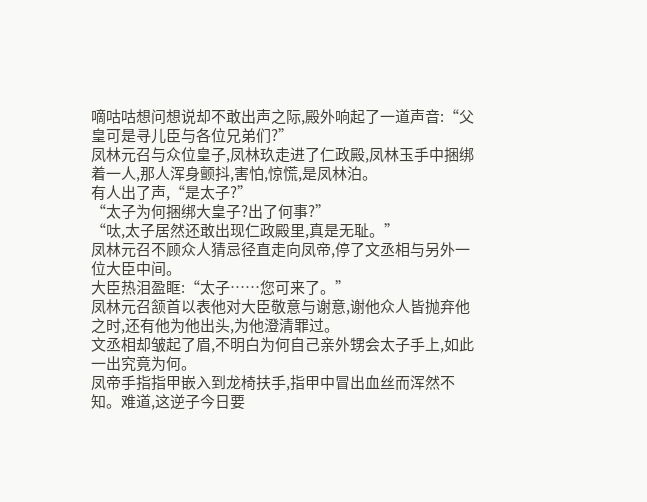嘀咕咕想问想说却不敢出声之际,殿外响起了一道声音:“父皇可是寻儿臣与各位兄弟们?”
凤林元召与众位皇子,凤林玖走进了仁政殿,凤林玉手中捆绑着一人,那人浑身颤抖,害怕,惊慌,是凤林泊。
有人出了声,“是太子?”
“太子为何捆绑大皇子?出了何事?”
“呔,太子居然还敢出现仁政殿里,真是无耻。”
凤林元召不顾众人猜忌径直走向凤帝,停了文丞相与另外一位大臣中间。
大臣热泪盈眶:“太子……您可来了。”
凤林元召颔首以表他对大臣敬意与谢意,谢他众人皆抛弃他之时,还有他为他出头,为他澄清罪过。
文丞相却皱起了眉,不明白为何自己亲外甥会太子手上,如此一出究竟为何。
凤帝手指指甲嵌入到龙椅扶手,指甲中冒出血丝而浑然不知。难道,这逆子今日要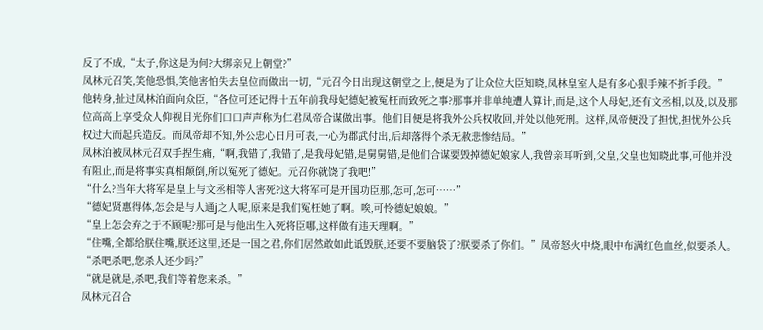反了不成,“太子,你这是为何?大绑亲兄上朝堂?”
凤林元召笑,笑他恐惧,笑他害怕失去皇位而做出一切,“元召今日出现这朝堂之上,便是为了让众位大臣知晓,凤林皇室人是有多心狠手辣不折手段。”
他转身,扯过凤林泊面向众臣,“各位可还记得十五年前我母妃德妃被冤枉而致死之事?那事并非单纯遭人算计,而是,这个人母妃,还有文丞相,以及,以及那位高高上享受众人仰视目光你们口口声声称为仁君凤帝合谋做出事。他们目便是将我外公兵权收回,并处以他死刑。这样,凤帝便没了担忧,担忧外公兵权过大而起兵造反。而凤帝却不知,外公忠心日月可表,一心为郡武付出,后却落得个杀无赦悲惨结局。”
凤林泊被凤林元召双手捏生痛,“啊,我错了,我错了,是我母妃错,是舅舅错,是他们合谋要毁掉德妃娘家人,我曾亲耳听到,父皇,父皇也知晓此事,可他并没有阻止,而是将事实真相颠倒,所以冤死了德妃。元召你就饶了我吧!”
“什么?当年大将军是皇上与文丞相等人害死?这大将军可是开国功臣那,怎可,怎可……”
“德妃贤惠得体,怎会是与人通j之人呢,原来是我们冤枉她了啊。唉,可怜德妃娘娘。”
“皇上怎会弃之于不顾呢?那可是与他出生入死将臣哪,这样做有违天理啊。”
“住嘴,全都给朕住嘴,朕还这里,还是一国之君,你们居然敢如此诋毁朕,还要不要脑袋了?朕要杀了你们。”凤帝怒火中烧,眼中布满红色血丝,似要杀人。
“杀吧杀吧,您杀人还少吗?”
“就是就是,杀吧,我们等着您来杀。”
凤林元召合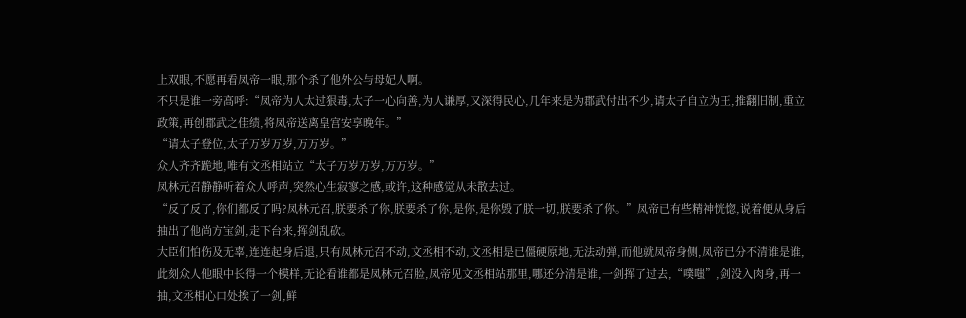上双眼,不愿再看凤帝一眼,那个杀了他外公与母妃人啊。
不只是谁一旁高呼:“凤帝为人太过狠毒,太子一心向善,为人谦厚,又深得民心,几年来是为郡武付出不少,请太子自立为王,推翻旧制,重立政策,再创郡武之佳绩,将凤帝送离皇宫安享晚年。”
“请太子登位,太子万岁万岁,万万岁。”
众人齐齐跪地,唯有文丞相站立“太子万岁万岁,万万岁。”
凤林元召静静听着众人呼声,突然心生寂寥之感,或许,这种感觉从未散去过。
“反了反了,你们都反了吗?凤林元召,朕要杀了你,朕要杀了你,是你,是你毁了朕一切,朕要杀了你。”凤帝已有些精神恍惚,说着便从身后抽出了他尚方宝剑,走下台来,挥剑乱砍。
大臣们怕伤及无辜,连连起身后退,只有凤林元召不动,文丞相不动,文丞相是已僵硬原地,无法动弹,而他就凤帝身侧,凤帝已分不清谁是谁,此刻众人他眼中长得一个模样,无论看谁都是凤林元召脸,凤帝见文丞相站那里,哪还分清是谁,一剑挥了过去,“噗嗤”,剑没入肉身,再一抽,文丞相心口处挨了一剑,鲜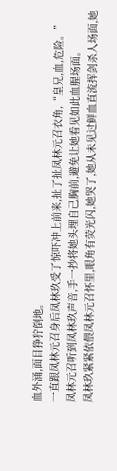血外涌,面目狰狞倒地。
一直跟凤林元召身后凤林玖受了惊吓冲上前来,扯了扯凤林元召衣角,“皇兄,血,危险。”
凤林元召听到凤林玖声音,手一抄将她头埋自己胸前,避免让她看见如此血腥场面。
凤林玖紧紧依偎凤林元召怀里,眼角有荧光闪,她哭了,她从未见过鲜血直流挥剑杀人场面,她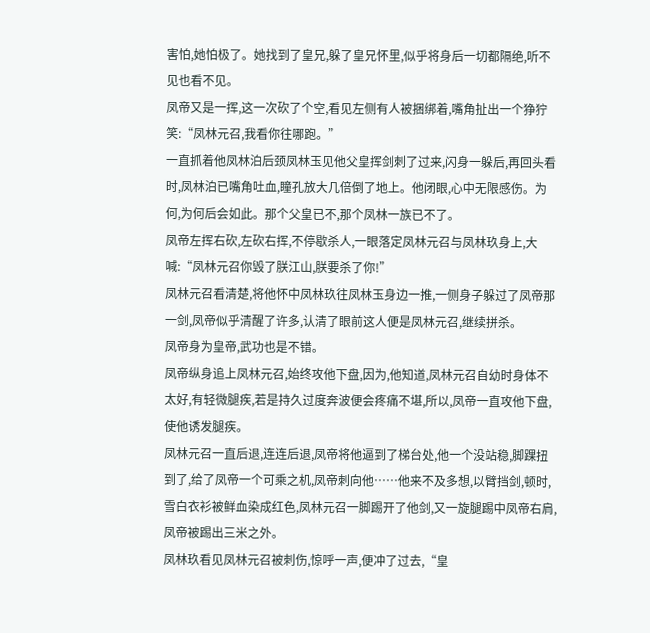害怕,她怕极了。她找到了皇兄,躲了皇兄怀里,似乎将身后一切都隔绝,听不见也看不见。
凤帝又是一挥,这一次砍了个空,看见左侧有人被捆绑着,嘴角扯出一个狰狞笑:“凤林元召,我看你往哪跑。”
一直抓着他凤林泊后颈凤林玉见他父皇挥剑刺了过来,闪身一躲后,再回头看时,凤林泊已嘴角吐血,瞳孔放大几倍倒了地上。他闭眼,心中无限感伤。为何,为何后会如此。那个父皇已不,那个凤林一族已不了。
凤帝左挥右砍,左砍右挥,不停歇杀人,一眼落定凤林元召与凤林玖身上,大喊:“凤林元召你毁了朕江山,朕要杀了你!”
凤林元召看清楚,将他怀中凤林玖往凤林玉身边一推,一侧身子躲过了凤帝那一剑,凤帝似乎清醒了许多,认清了眼前这人便是凤林元召,继续拼杀。
凤帝身为皇帝,武功也是不错。
凤帝纵身追上凤林元召,始终攻他下盘,因为,他知道,凤林元召自幼时身体不太好,有轻微腿疾,若是持久过度奔波便会疼痛不堪,所以,凤帝一直攻他下盘,使他诱发腿疾。
凤林元召一直后退,连连后退,凤帝将他逼到了梯台处,他一个没站稳,脚踝扭到了,给了凤帝一个可乘之机,凤帝刺向他……他来不及多想,以臂挡剑,顿时,雪白衣衫被鲜血染成红色,凤林元召一脚踢开了他剑,又一旋腿踢中凤帝右肩,凤帝被踢出三米之外。
凤林玖看见凤林元召被刺伤,惊呼一声,便冲了过去,“皇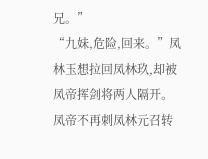兄。”
“九妹,危险,回来。”凤林玉想拉回凤林玖,却被凤帝挥剑将两人隔开。
凤帝不再刺凤林元召转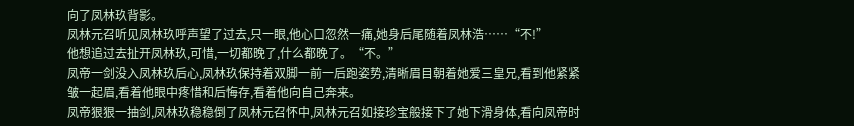向了凤林玖背影。
凤林元召听见凤林玖呼声望了过去,只一眼,他心口忽然一痛,她身后尾随着凤林浩……“不!”
他想追过去扯开凤林玖,可惜,一切都晚了,什么都晚了。“不。”
凤帝一剑没入凤林玖后心,凤林玖保持着双脚一前一后跑姿势,清晰眉目朝着她爱三皇兄,看到他紧紧皱一起眉,看着他眼中疼惜和后悔存,看着他向自己奔来。
凤帝狠狠一抽剑,凤林玖稳稳倒了凤林元召怀中,凤林元召如接珍宝般接下了她下滑身体,看向凤帝时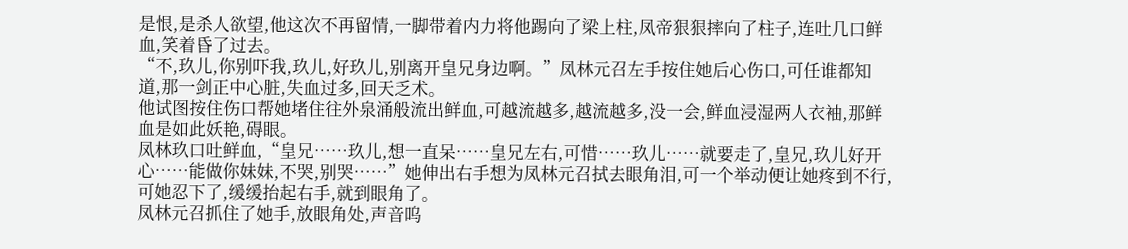是恨,是杀人欲望,他这次不再留情,一脚带着内力将他踢向了梁上柱,凤帝狠狠摔向了柱子,连吐几口鲜血,笑着昏了过去。
“不,玖儿,你别吓我,玖儿,好玖儿,别离开皇兄身边啊。”凤林元召左手按住她后心伤口,可任谁都知道,那一剑正中心脏,失血过多,回天乏术。
他试图按住伤口帮她堵住往外泉涌般流出鲜血,可越流越多,越流越多,没一会,鲜血浸湿两人衣袖,那鲜血是如此妖艳,碍眼。
凤林玖口吐鲜血,“皇兄……玖儿,想一直呆……皇兄左右,可惜……玖儿……就要走了,皇兄,玖儿好开心……能做你妹妹,不哭,别哭……”她伸出右手想为凤林元召拭去眼角泪,可一个举动便让她疼到不行,可她忍下了,缓缓抬起右手,就到眼角了。
凤林元召抓住了她手,放眼角处,声音呜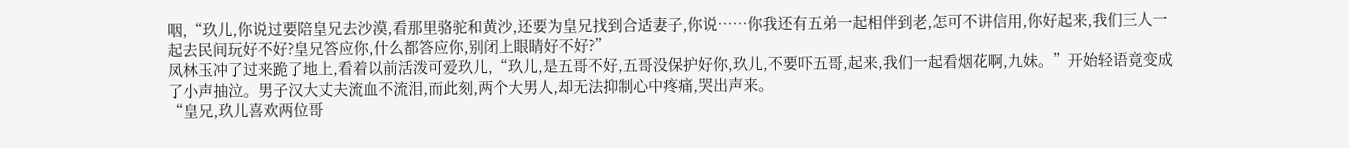咽,“玖儿,你说过要陪皇兄去沙漠,看那里骆驼和黄沙,还要为皇兄找到合适妻子,你说……你我还有五弟一起相伴到老,怎可不讲信用,你好起来,我们三人一起去民间玩好不好?皇兄答应你,什么都答应你,别闭上眼睛好不好?”
凤林玉冲了过来跪了地上,看着以前活泼可爱玖儿,“玖儿,是五哥不好,五哥没保护好你,玖儿,不要吓五哥,起来,我们一起看烟花啊,九妹。”开始轻语竟变成了小声抽泣。男子汉大丈夫流血不流泪,而此刻,两个大男人,却无法抑制心中疼痛,哭出声来。
“皇兄,玖儿喜欢两位哥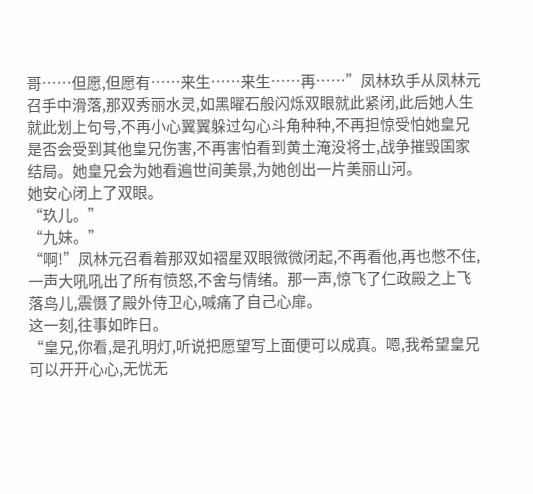哥……但愿,但愿有……来生……来生……再……”凤林玖手从凤林元召手中滑落,那双秀丽水灵,如黑曜石般闪烁双眼就此紧闭,此后她人生就此划上句号,不再小心翼翼躲过勾心斗角种种,不再担惊受怕她皇兄是否会受到其他皇兄伤害,不再害怕看到黄土淹没将士,战争摧毁国家结局。她皇兄会为她看遍世间美景,为她创出一片美丽山河。
她安心闭上了双眼。
“玖儿。”
“九妹。”
“啊!”凤林元召看着那双如褶星双眼微微闭起,不再看他,再也憋不住,一声大吼吼出了所有愤怒,不舍与情绪。那一声,惊飞了仁政殿之上飞落鸟儿,震慑了殿外侍卫心,喊痛了自己心扉。
这一刻,往事如昨日。
“皇兄,你看,是孔明灯,听说把愿望写上面便可以成真。嗯,我希望皇兄可以开开心心,无忧无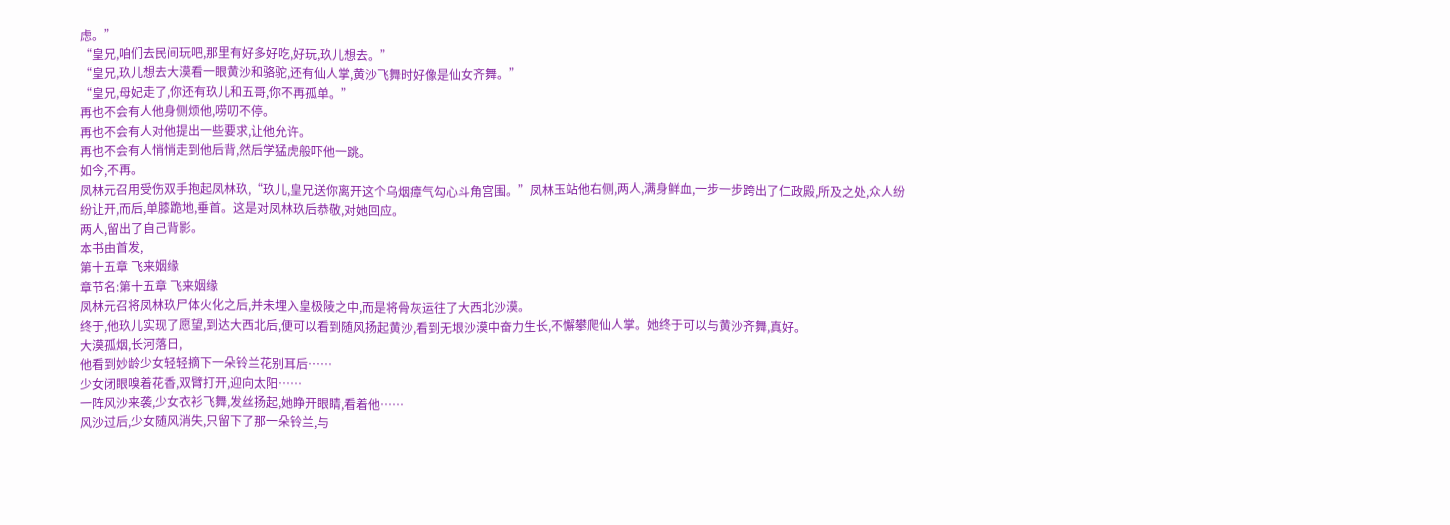虑。”
“皇兄,咱们去民间玩吧,那里有好多好吃,好玩,玖儿想去。”
“皇兄,玖儿想去大漠看一眼黄沙和骆驼,还有仙人掌,黄沙飞舞时好像是仙女齐舞。”
“皇兄,母妃走了,你还有玖儿和五哥,你不再孤单。”
再也不会有人他身侧烦他,唠叨不停。
再也不会有人对他提出一些要求,让他允许。
再也不会有人悄悄走到他后背,然后学猛虎般吓他一跳。
如今,不再。
凤林元召用受伤双手抱起凤林玖,“玖儿,皇兄送你离开这个乌烟瘴气勾心斗角宫围。”凤林玉站他右侧,两人,满身鲜血,一步一步跨出了仁政殿,所及之处,众人纷纷让开,而后,单膝跪地,垂首。这是对凤林玖后恭敬,对她回应。
两人,留出了自己背影。
本书由首发,
第十五章 飞来姻缘
章节名:第十五章 飞来姻缘
凤林元召将凤林玖尸体火化之后,并未埋入皇极陵之中,而是将骨灰运往了大西北沙漠。
终于,他玖儿实现了愿望,到达大西北后,便可以看到随风扬起黄沙,看到无垠沙漠中奋力生长,不懈攀爬仙人掌。她终于可以与黄沙齐舞,真好。
大漠孤烟,长河落日,
他看到妙龄少女轻轻摘下一朵铃兰花别耳后……
少女闭眼嗅着花香,双臂打开,迎向太阳……
一阵风沙来袭,少女衣衫飞舞,发丝扬起,她睁开眼睛,看着他……
风沙过后,少女随风消失,只留下了那一朵铃兰,与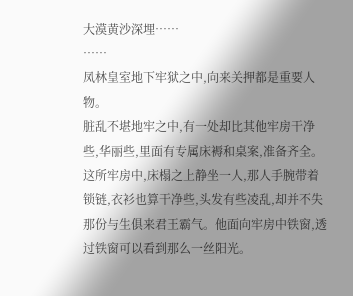大漠黄沙深埋……
……
凤林皇室地下牢狱之中,向来关押都是重要人物。
脏乱不堪地牢之中,有一处却比其他牢房干净些,华丽些,里面有专属床褥和桌案,准备齐全。
这所牢房中,床榻之上静坐一人,那人手腕带着锁链,衣衫也算干净些,头发有些凌乱,却并不失那份与生俱来君王霸气。他面向牢房中铁窗,透过铁窗可以看到那么一丝阳光。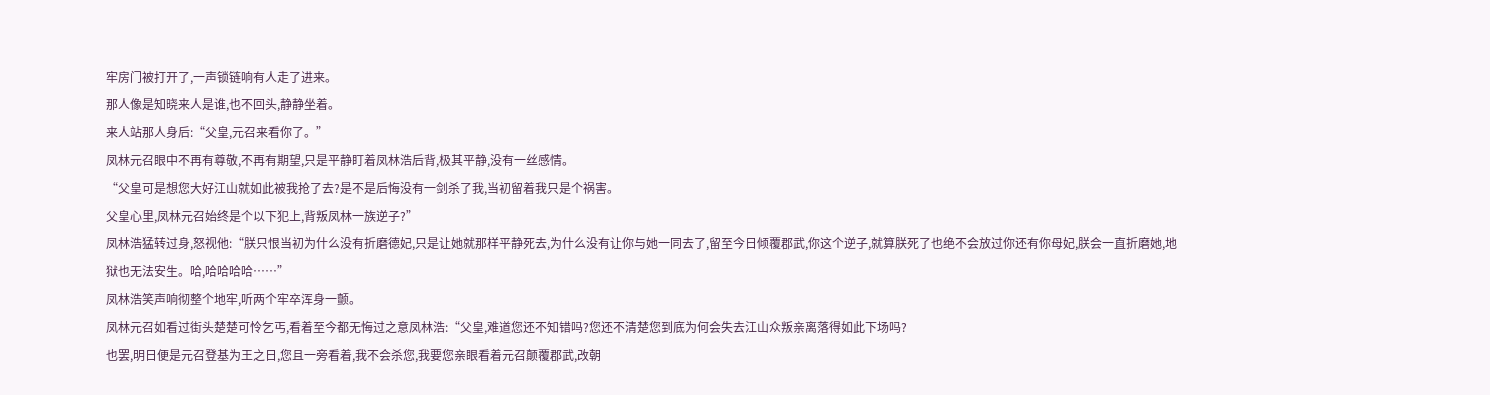牢房门被打开了,一声锁链响有人走了进来。
那人像是知晓来人是谁,也不回头,静静坐着。
来人站那人身后:“父皇,元召来看你了。”
凤林元召眼中不再有尊敬,不再有期望,只是平静盯着凤林浩后背,极其平静,没有一丝感情。
“父皇可是想您大好江山就如此被我抢了去?是不是后悔没有一剑杀了我,当初留着我只是个祸害。
父皇心里,凤林元召始终是个以下犯上,背叛凤林一族逆子?”
凤林浩猛转过身,怒视他:“朕只恨当初为什么没有折磨德妃,只是让她就那样平静死去,为什么没有让你与她一同去了,留至今日倾覆郡武,你这个逆子,就算朕死了也绝不会放过你还有你母妃,朕会一直折磨她,地狱也无法安生。哈,哈哈哈哈……”
凤林浩笑声响彻整个地牢,听两个牢卒浑身一颤。
凤林元召如看过街头楚楚可怜乞丐,看着至今都无悔过之意凤林浩:“父皇,难道您还不知错吗?您还不清楚您到底为何会失去江山众叛亲离落得如此下场吗?
也罢,明日便是元召登基为王之日,您且一旁看着,我不会杀您,我要您亲眼看着元召颠覆郡武,改朝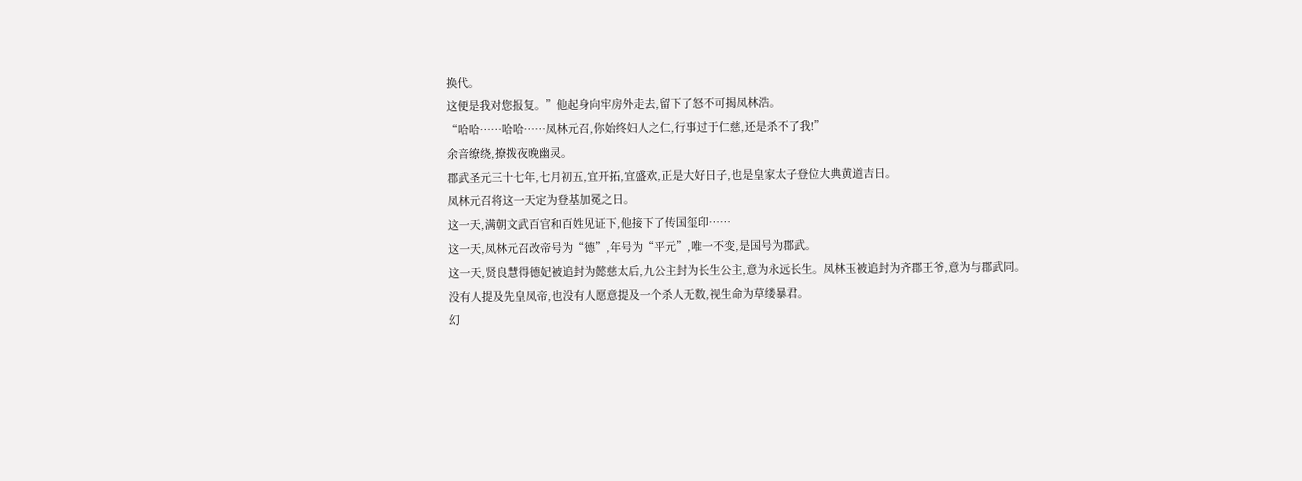换代。
这便是我对您报复。”他起身向牢房外走去,留下了怒不可揭凤林浩。
“哈哈……哈哈……凤林元召,你始终妇人之仁,行事过于仁慈,还是杀不了我!”
余音缭绕,撩拨夜晚幽灵。
郡武圣元三十七年,七月初五,宜开拓,宜盛欢,正是大好日子,也是皇家太子登位大典黄道吉日。
凤林元召将这一天定为登基加冕之日。
这一天,满朝文武百官和百姓见证下,他接下了传国玺印……
这一天,凤林元召改帝号为“德”,年号为“平元”,唯一不变,是国号为郡武。
这一天,贤良慧得德妃被追封为懿慈太后,九公主封为长生公主,意为永远长生。凤林玉被追封为齐郡王爷,意为与郡武同。
没有人提及先皇凤帝,也没有人愿意提及一个杀人无数,视生命为草缕暴君。
幻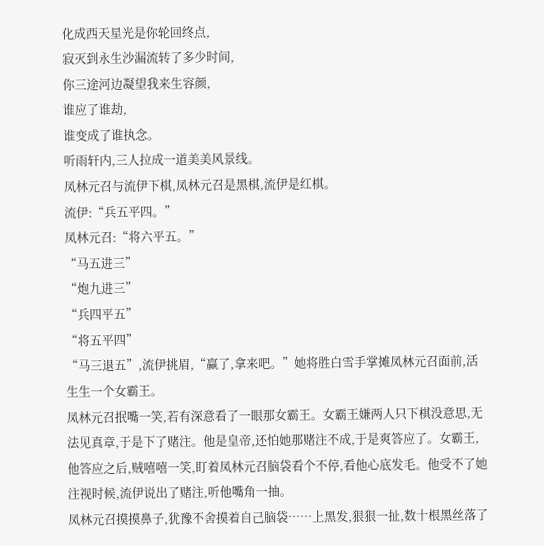化成西天星光是你轮回终点,
寂灭到永生沙漏流转了多少时间,
你三途河边凝望我来生容颜,
谁应了谁劫,
谁变成了谁执念。
听雨轩内,三人拉成一道美美风景线。
凤林元召与流伊下棋,凤林元召是黑棋,流伊是红棋。
流伊:“兵五平四。”
凤林元召:“将六平五。”
“马五进三”
“炮九进三”
“兵四平五”
“将五平四”
“马三退五”,流伊挑眉,“赢了,拿来吧。”她将胜白雪手掌摊凤林元召面前,活生生一个女霸王。
凤林元召抿嘴一笑,若有深意看了一眼那女霸王。女霸王嫌两人只下棋没意思,无法见真章,于是下了赌注。他是皇帝,还怕她那赌注不成,于是爽答应了。女霸王,他答应之后,贼嘻嘻一笑,盯着凤林元召脑袋看个不停,看他心底发毛。他受不了她注视时候,流伊说出了赌注,听他嘴角一抽。
凤林元召摸摸鼻子,犹豫不舍摸着自己脑袋……上黑发,狠狠一扯,数十根黑丝落了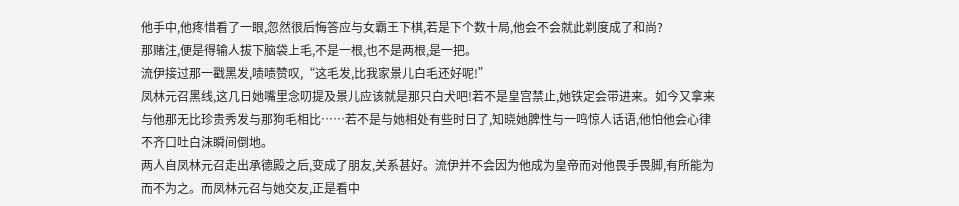他手中,他疼惜看了一眼,忽然很后悔答应与女霸王下棋,若是下个数十局,他会不会就此剃度成了和尚?
那赌注,便是得输人拔下脑袋上毛,不是一根,也不是两根,是一把。
流伊接过那一戳黑发,啧啧赞叹,“这毛发,比我家景儿白毛还好呢!”
凤林元召黑线,这几日她嘴里念叨提及景儿应该就是那只白犬吧!若不是皇宫禁止,她铁定会带进来。如今又拿来与他那无比珍贵秀发与那狗毛相比……若不是与她相处有些时日了,知晓她脾性与一鸣惊人话语,他怕他会心律不齐口吐白沫瞬间倒地。
两人自凤林元召走出承德殿之后,变成了朋友,关系甚好。流伊并不会因为他成为皇帝而对他畏手畏脚,有所能为而不为之。而凤林元召与她交友,正是看中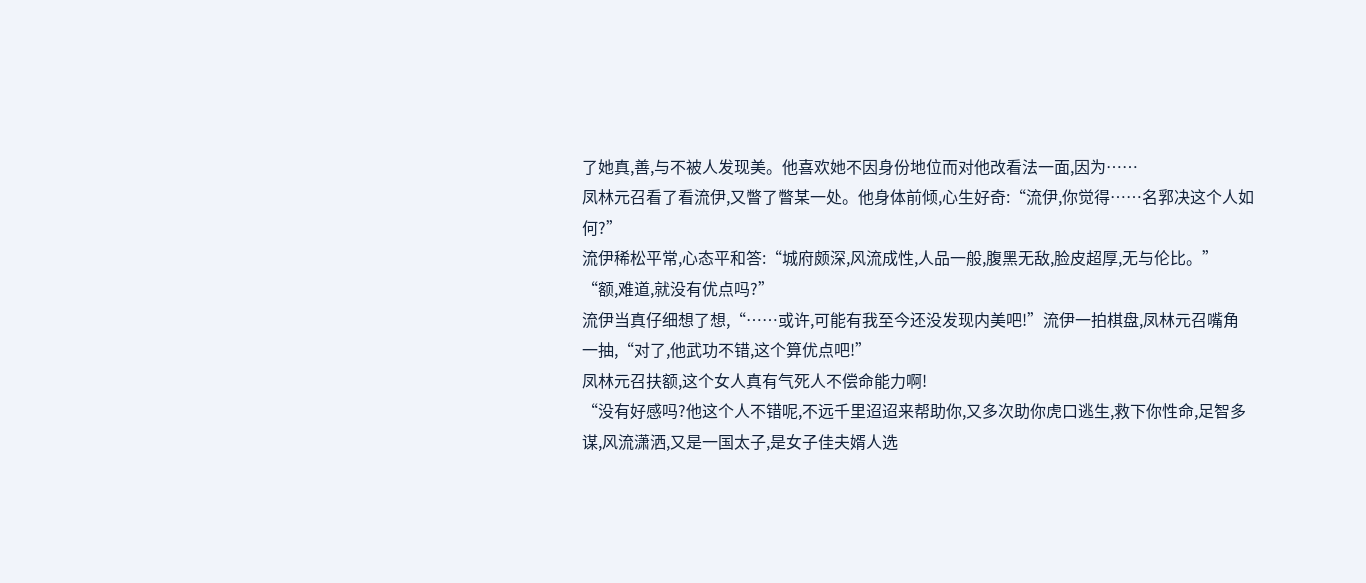了她真,善,与不被人发现美。他喜欢她不因身份地位而对他改看法一面,因为……
凤林元召看了看流伊,又瞥了瞥某一处。他身体前倾,心生好奇:“流伊,你觉得……名郛决这个人如何?”
流伊稀松平常,心态平和答:“城府颇深,风流成性,人品一般,腹黑无敌,脸皮超厚,无与伦比。”
“额,难道,就没有优点吗?”
流伊当真仔细想了想,“……或许,可能有我至今还没发现内美吧!”流伊一拍棋盘,凤林元召嘴角一抽,“对了,他武功不错,这个算优点吧!”
凤林元召扶额,这个女人真有气死人不偿命能力啊!
“没有好感吗?他这个人不错呢,不远千里迢迢来帮助你,又多次助你虎口逃生,救下你性命,足智多谋,风流潇洒,又是一国太子,是女子佳夫婿人选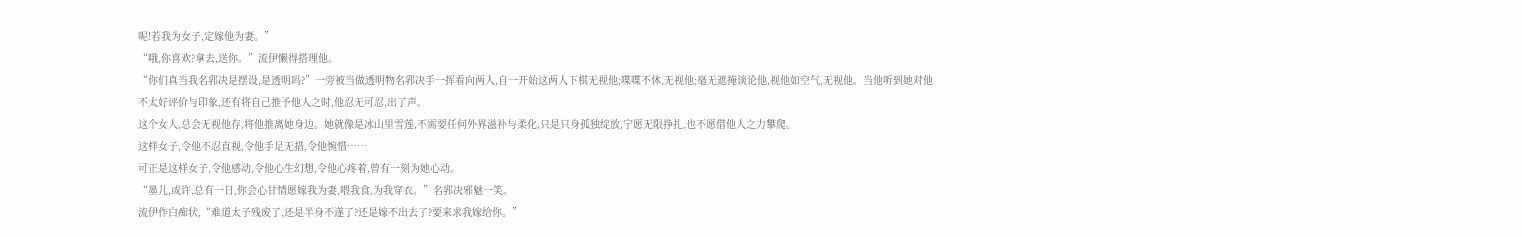呢!若我为女子,定嫁他为妻。”
“哦,你喜欢?拿去,送你。”流伊懒得搭理他。
“你们真当我名郛决是摆设,是透明吗?”一旁被当做透明物名郛决手一挥看向两人,自一开始这两人下棋无视他;喋喋不休,无视他;毫无遮掩谈论他,视他如空气,无视他。当他听到她对他不太好评价与印象,还有将自己推予他人之时,他忍无可忍,出了声。
这个女人,总会无视他存,将他推离她身边。她就像是冰山里雪莲,不需要任何外界滋补与柔化,只是只身孤独绽放,宁愿无限挣扎,也不愿借他人之力攀爬。
这样女子,令他不忍直视,令他手足无措,令他惋惜……
可正是这样女子,令他感动,令他心生幻想,令他心疼着,曾有一刻为她心动。
“墨儿,或许,总有一日,你会心甘情愿嫁我为妻,喂我食,为我穿衣。”名郛决邪魅一笑。
流伊作白痴状,“难道太子残废了,还是半身不遂了?还是嫁不出去了?要来求我嫁给你。”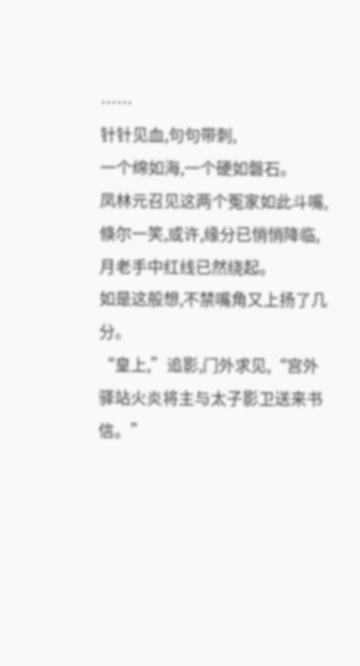……
针针见血,句句带刺,
一个绵如海,一个硬如磐石。
凤林元召见这两个冤家如此斗嘴,倏尔一笑,或许,缘分已悄悄降临,月老手中红线已然绕起。
如是这般想,不禁嘴角又上扬了几分。
“皇上,”追影,门外求见,“宫外驿站火炎将主与太子影卫送来书信。”